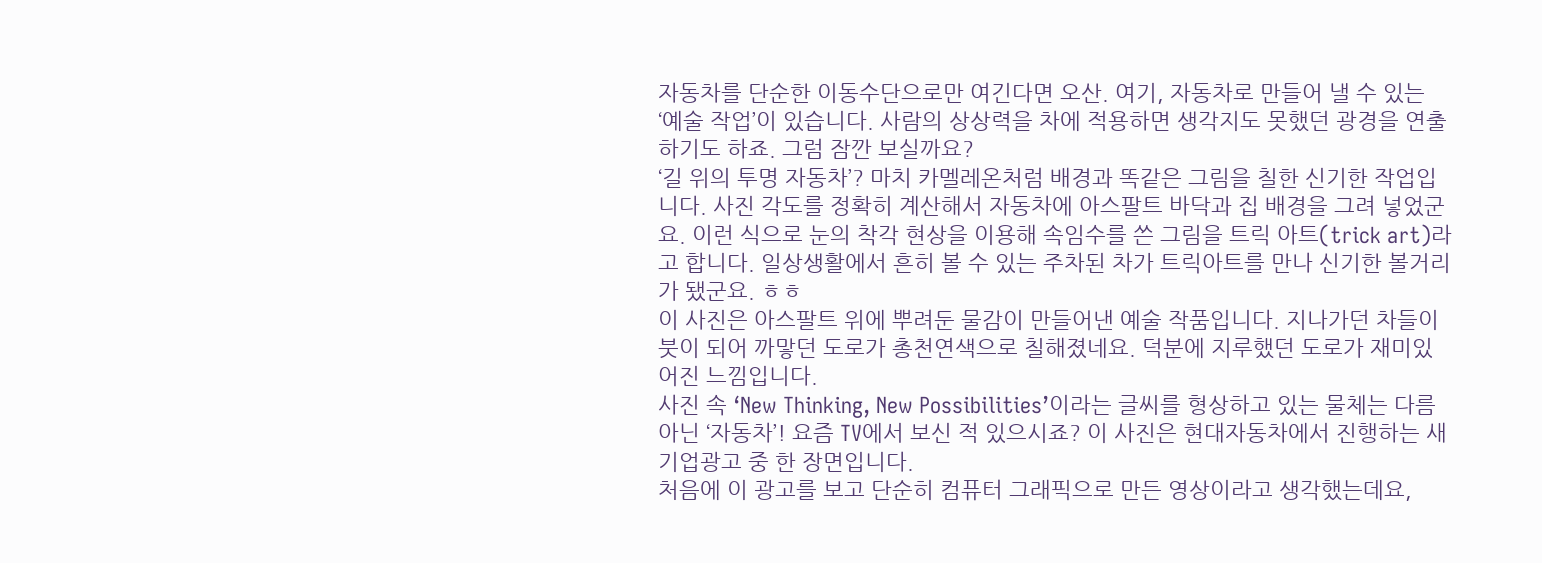자동차를 단순한 이동수단으로만 여긴다면 오산. 여기, 자동차로 만들어 낼 수 있는 ‘예술 작업’이 있습니다. 사람의 상상력을 차에 적용하면 생각지도 못했던 광경을 연출하기도 하죠. 그럼 잠깐 보실까요?
‘길 위의 투명 자동차’? 마치 카멜레온처럼 배경과 똑같은 그림을 칠한 신기한 작업입니다. 사진 각도를 정확히 계산해서 자동차에 아스팔트 바닥과 집 배경을 그려 넣었군요. 이런 식으로 눈의 착각 현상을 이용해 속임수를 쓴 그림을 트릭 아트(trick art)라고 합니다. 일상생활에서 흔히 볼 수 있는 주차된 차가 트릭아트를 만나 신기한 볼거리가 됐군요. ㅎㅎ
이 사진은 아스팔트 위에 뿌려둔 물감이 만들어낸 예술 작품입니다. 지나가던 차들이 붓이 되어 까맣던 도로가 총천연색으로 칠해졌네요. 덕분에 지루했던 도로가 재미있어진 느낌입니다.
사진 속 ‘New Thinking, New Possibilities’이라는 글씨를 형상하고 있는 물체는 다름 아닌 ‘자동차’! 요즘 TV에서 보신 적 있으시죠? 이 사진은 현대자동차에서 진행하는 새 기업광고 중 한 장면입니다.
처음에 이 광고를 보고 단순히 컴퓨터 그래픽으로 만든 영상이라고 생각했는데요,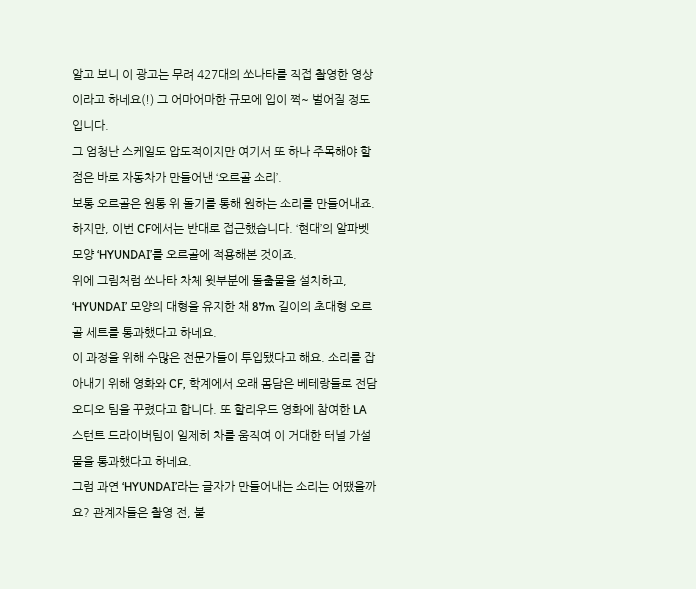알고 보니 이 광고는 무려 427대의 쏘나타를 직접 촬영한 영상이라고 하네요(!) 그 어마어마한 규모에 입이 쩍~ 벌어질 정도입니다.
그 엄청난 스케일도 압도적이지만 여기서 또 하나 주목해야 할 점은 바로 자동차가 만들어낸 ‘오르골 소리’.
보통 오르골은 원통 위 돌기를 통해 원하는 소리를 만들어내죠. 하지만, 이번 CF에서는 반대로 접근했습니다. ‘현대’의 알파벳 모양 ‘HYUNDAI’를 오르골에 적용해본 것이죠.
위에 그림처럼 쏘나타 차체 윗부분에 돌출물을 설치하고, ‘HYUNDAI’ 모양의 대형을 유지한 채 87m 길이의 초대형 오르골 세트를 통과했다고 하네요.
이 과정을 위해 수많은 전문가들이 투입됐다고 해요. 소리를 잡아내기 위해 영화와 CF, 학계에서 오래 몸담은 베테랑들로 전담 오디오 팀을 꾸렸다고 합니다. 또 할리우드 영화에 참여한 LA 스턴트 드라이버팀이 일제히 차를 움직여 이 거대한 터널 가설물을 통과했다고 하네요.
그럼 과연 ‘HYUNDAI’라는 글자가 만들어내는 소리는 어땠을까요? 관계자들은 촬영 전, 불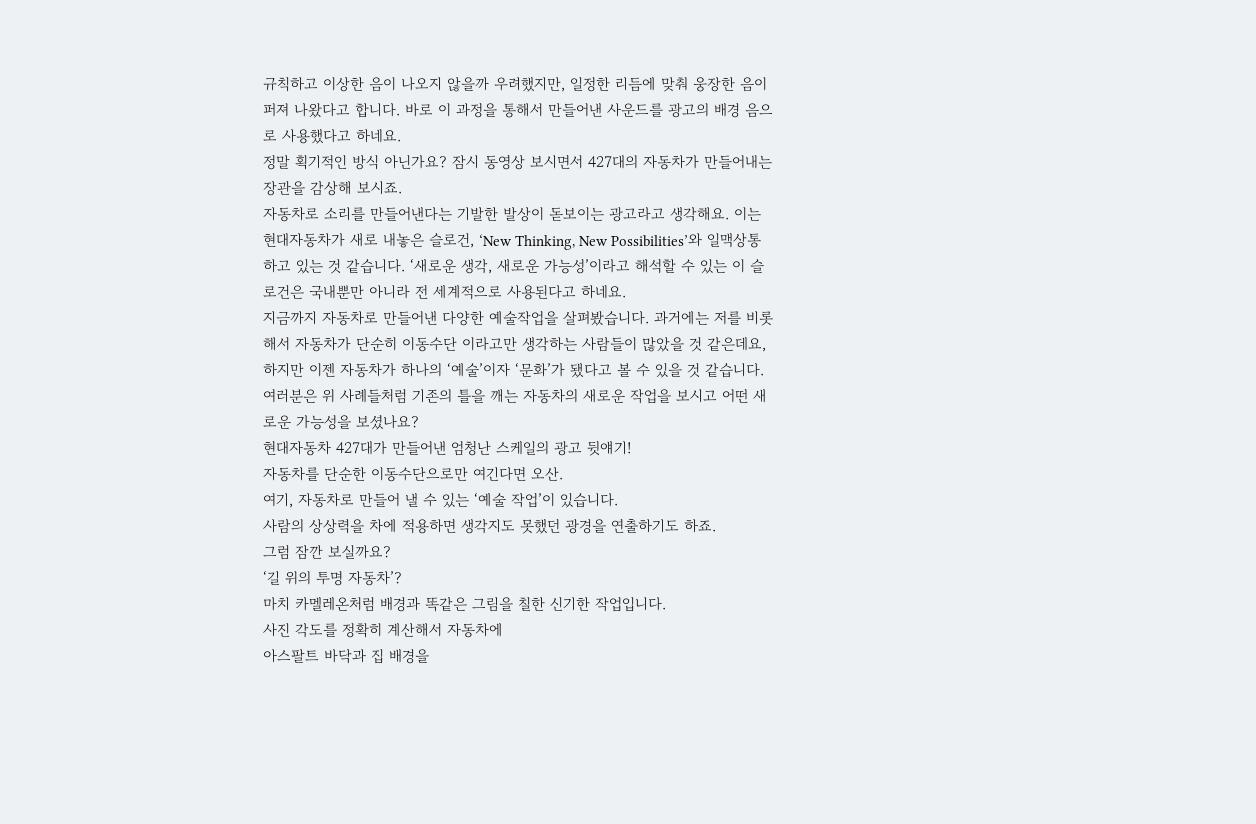규칙하고 이상한 음이 나오지 않을까 우려했지만, 일정한 리듬에 맞춰 웅장한 음이 퍼져 나왔다고 합니다. 바로 이 과정을 통해서 만들어낸 사운드를 광고의 배경 음으로 사용했다고 하네요.
정말 획기적인 방식 아닌가요? 잠시 동영상 보시면서 427대의 자동차가 만들어내는 장관을 감상해 보시죠.
자동차로 소리를 만들어낸다는 기발한 발상이 돋보이는 광고라고 생각해요. 이는 현대자동차가 새로 내놓은 슬로건, ‘New Thinking, New Possibilities’와 일맥상통하고 있는 것 같습니다. ‘새로운 생각, 새로운 가능성’이라고 해석할 수 있는 이 슬로건은 국내뿐만 아니라 전 세계적으로 사용된다고 하네요.
지금까지 자동차로 만들어낸 다양한 예술작업을 살펴봤습니다. 과거에는 저를 비롯해서 자동차가 단순히 이동수단 이라고만 생각하는 사람들이 많았을 것 같은데요, 하지만 이젠 자동차가 하나의 ‘예술’이자 ‘문화’가 됐다고 볼 수 있을 것 같습니다. 여러분은 위 사례들처럼 기존의 틀을 깨는 자동차의 새로운 작업을 보시고 어떤 새로운 가능성을 보셨나요?
현대자동차 427대가 만들어낸 엄청난 스케일의 광고 뒷얘기!
자동차를 단순한 이동수단으로만 여긴다면 오산.
여기, 자동차로 만들어 낼 수 있는 ‘예술 작업’이 있습니다.
사람의 상상력을 차에 적용하면 생각지도 못했던 광경을 연출하기도 하죠.
그럼 잠깐 보실까요?
‘길 위의 투명 자동차’?
마치 카멜레온처럼 배경과 똑같은 그림을 칠한 신기한 작업입니다.
사진 각도를 정확히 계산해서 자동차에
아스팔트 바닥과 집 배경을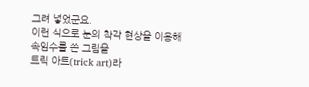그려 넣었군요.
이런 식으로 눈의 착각 현상을 이용해 속임수를 쓴 그림을
트릭 아트(trick art)라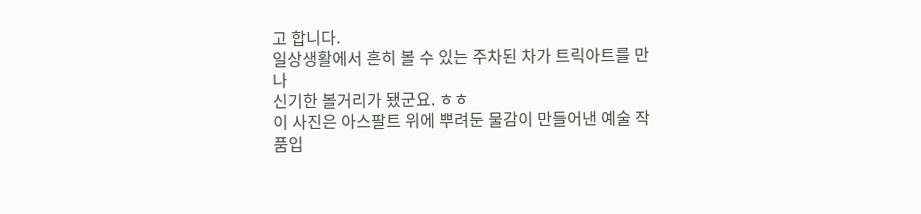고 합니다.
일상생활에서 흔히 볼 수 있는 주차된 차가 트릭아트를 만나
신기한 볼거리가 됐군요. ㅎㅎ
이 사진은 아스팔트 위에 뿌려둔 물감이 만들어낸 예술 작품입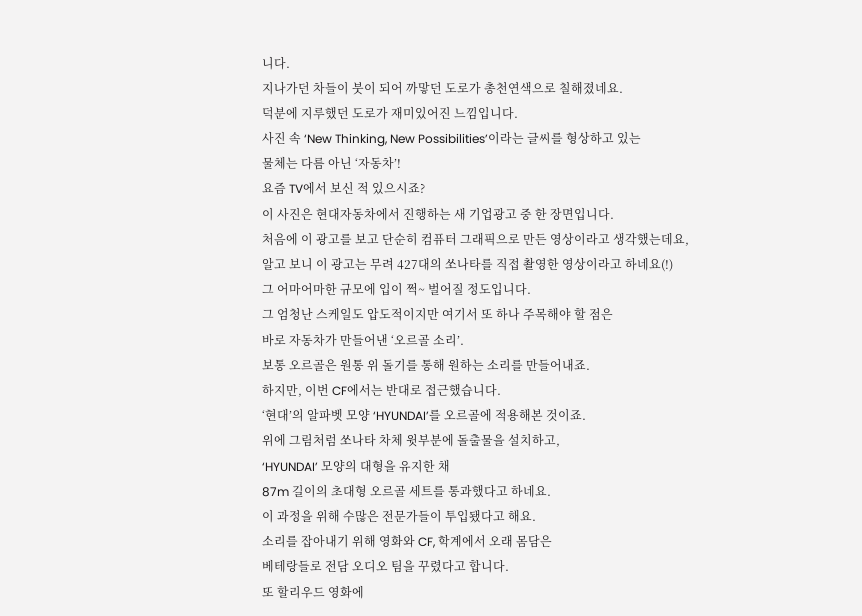니다.
지나가던 차들이 붓이 되어 까맣던 도로가 총천연색으로 칠해졌네요.
덕분에 지루했던 도로가 재미있어진 느낌입니다.
사진 속 ‘New Thinking, New Possibilities’이라는 글씨를 형상하고 있는
물체는 다름 아닌 ‘자동차’!
요즘 TV에서 보신 적 있으시죠?
이 사진은 현대자동차에서 진행하는 새 기업광고 중 한 장면입니다.
처음에 이 광고를 보고 단순히 컴퓨터 그래픽으로 만든 영상이라고 생각했는데요,
알고 보니 이 광고는 무려 427대의 쏘나타를 직접 촬영한 영상이라고 하네요(!)
그 어마어마한 규모에 입이 쩍~ 벌어질 정도입니다.
그 엄청난 스케일도 압도적이지만 여기서 또 하나 주목해야 할 점은
바로 자동차가 만들어낸 ‘오르골 소리’.
보통 오르골은 원통 위 돌기를 통해 원하는 소리를 만들어내죠.
하지만, 이번 CF에서는 반대로 접근했습니다.
‘현대’의 알파벳 모양 ‘HYUNDAI’를 오르골에 적용해본 것이죠.
위에 그림처럼 쏘나타 차체 윗부분에 돌출물을 설치하고,
‘HYUNDAI’ 모양의 대형을 유지한 채
87m 길이의 초대형 오르골 세트를 통과했다고 하네요.
이 과정을 위해 수많은 전문가들이 투입됐다고 해요.
소리를 잡아내기 위해 영화와 CF, 학계에서 오래 몸담은
베테랑들로 전담 오디오 팀을 꾸렸다고 합니다.
또 할리우드 영화에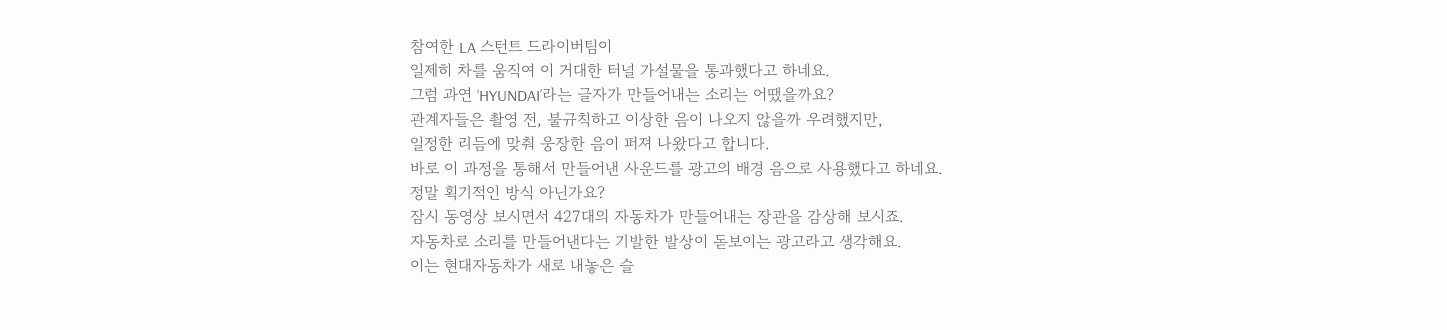참여한 LA 스턴트 드라이버팀이
일제히 차를 움직여 이 거대한 터널 가설물을 통과했다고 하네요.
그럼 과연 ‘HYUNDAI’라는 글자가 만들어내는 소리는 어땠을까요?
관계자들은 촬영 전, 불규칙하고 이상한 음이 나오지 않을까 우려했지만,
일정한 리듬에 맞춰 웅장한 음이 퍼져 나왔다고 합니다.
바로 이 과정을 통해서 만들어낸 사운드를 광고의 배경 음으로 사용했다고 하네요.
정말 획기적인 방식 아닌가요?
잠시 동영상 보시면서 427대의 자동차가 만들어내는 장관을 감상해 보시죠.
자동차로 소리를 만들어낸다는 기발한 발상이 돋보이는 광고라고 생각해요.
이는 현대자동차가 새로 내놓은 슬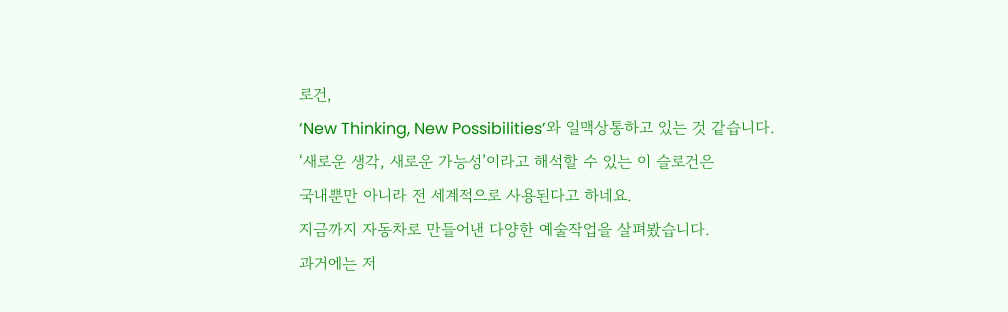로건,
‘New Thinking, New Possibilities’와 일맥상통하고 있는 것 같습니다.
‘새로운 생각, 새로운 가능성’이라고 해석할 수 있는 이 슬로건은
국내뿐만 아니라 전 세계적으로 사용된다고 하네요.
지금까지 자동차로 만들어낸 다양한 예술작업을 살펴봤습니다.
과거에는 저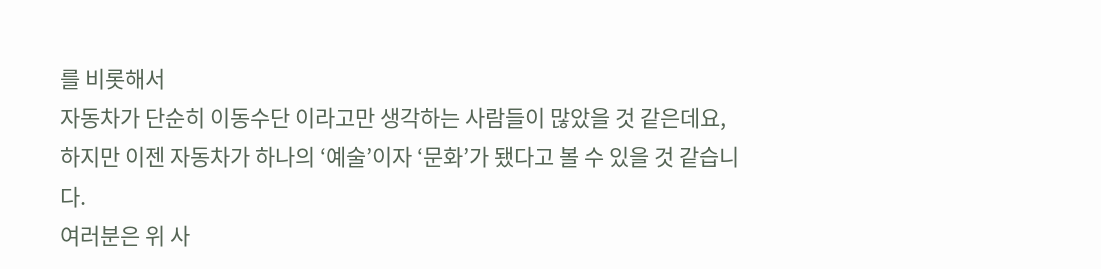를 비롯해서
자동차가 단순히 이동수단 이라고만 생각하는 사람들이 많았을 것 같은데요,
하지만 이젠 자동차가 하나의 ‘예술’이자 ‘문화’가 됐다고 볼 수 있을 것 같습니다.
여러분은 위 사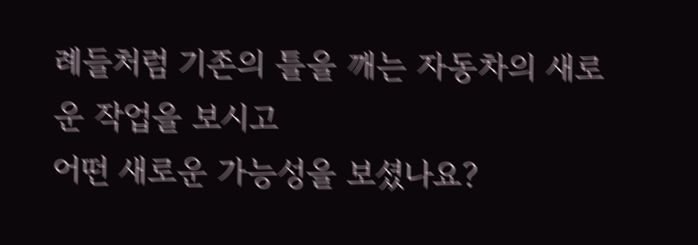례들처럼 기존의 틀을 깨는 자동차의 새로운 작업을 보시고
어떤 새로운 가능성을 보셨나요?